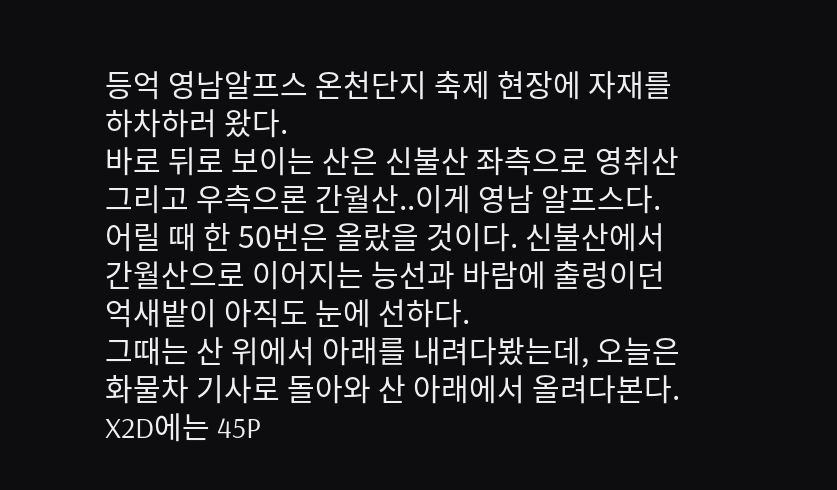등억 영남알프스 온천단지 축제 현장에 자재를 하차하러 왔다.
바로 뒤로 보이는 산은 신불산 좌측으로 영취산 그리고 우측으론 간월산..이게 영남 알프스다.
어릴 때 한 50번은 올랐을 것이다. 신불산에서 간월산으로 이어지는 능선과 바람에 출렁이던 억새밭이 아직도 눈에 선하다.
그때는 산 위에서 아래를 내려다봤는데, 오늘은 화물차 기사로 돌아와 산 아래에서 올려다본다.
X2D에는 45P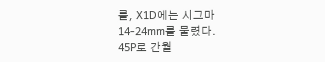를, X1D에는 시그마 14-24mm를 물렸다.
45P로 간월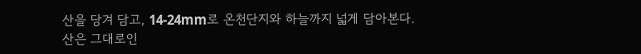산을 당겨 담고, 14-24mm로 온천단지와 하늘까지 넓게 담아본다.
산은 그대로인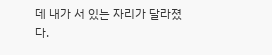데 내가 서 있는 자리가 달라졌다.